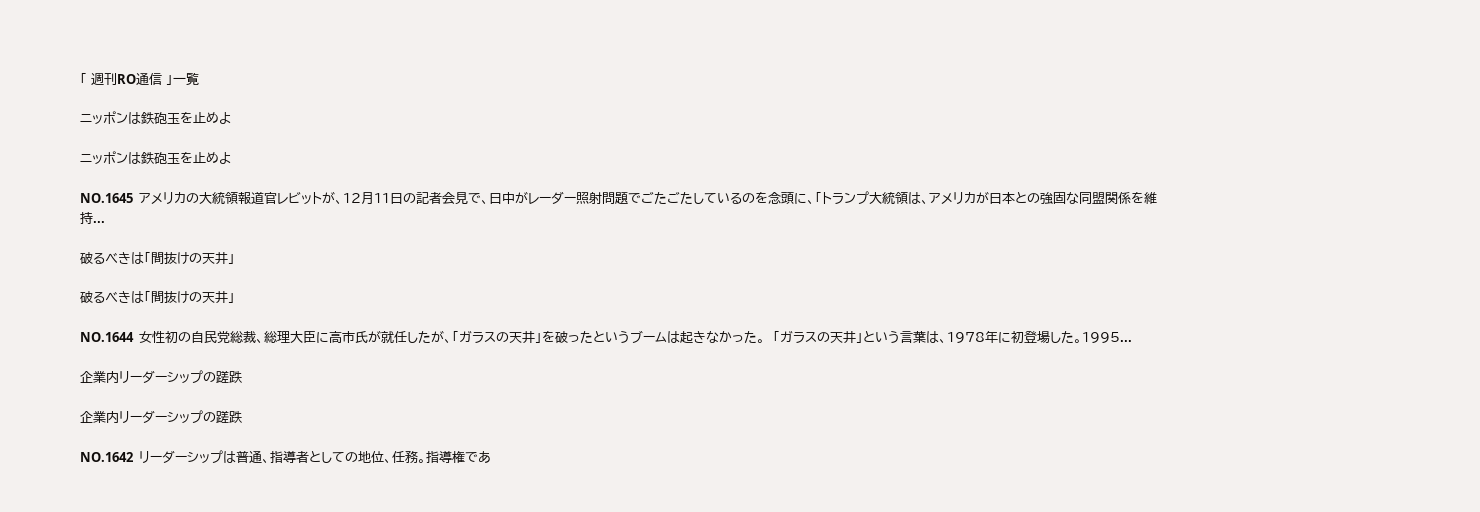「 週刊RO通信 」一覧

ニッポンは鉄砲玉を止めよ

ニッポンは鉄砲玉を止めよ

NO.1645  アメリカの大統領報道官レビットが、12月11日の記者会見で、日中がレーダー照射問題でごたごたしているのを念頭に、「トランプ大統領は、アメリカが日本との強固な同盟関係を維持...

破るべきは「間抜けの天井」

破るべきは「間抜けの天井」

NO.1644  女性初の自民党総裁、総理大臣に高市氏が就任したが、「ガラスの天井」を破ったというブームは起きなかった。  「ガラスの天井」という言葉は、1978年に初登場した。1995...

企業内リーダーシップの蹉跌

企業内リーダーシップの蹉跌

NO.1642  リーダーシップは普通、指導者としての地位、任務。指導権であ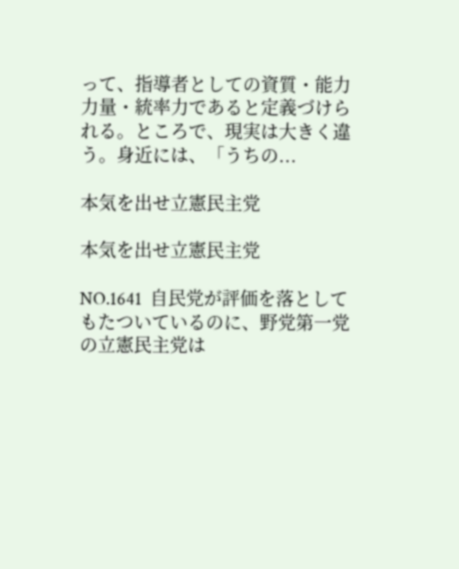って、指導者としての資質・能力力量・統率力であると定義づけられる。ところで、現実は大きく違う。身近には、「うちの...

本気を出せ立憲民主党

本気を出せ立憲民主党

NO.1641  自民党が評価を落としてもたついているのに、野党第一党の立憲民主党は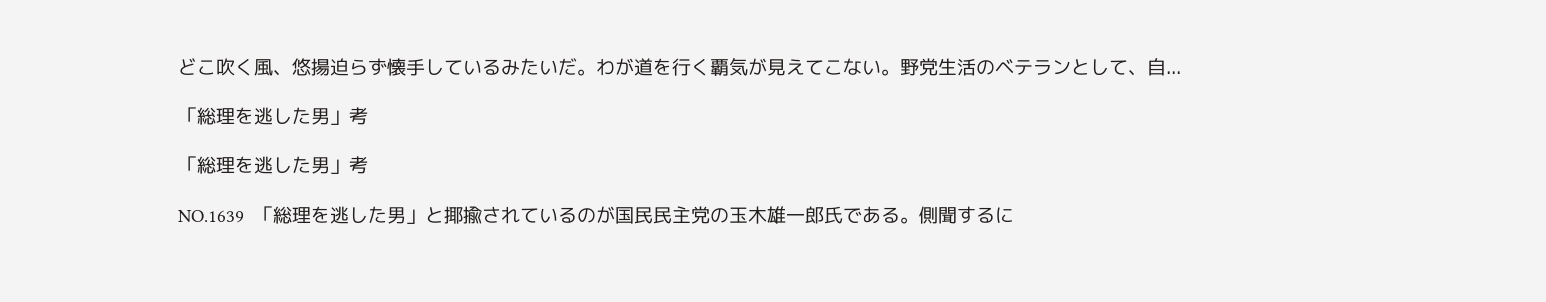どこ吹く風、悠揚迫らず懐手しているみたいだ。わが道を行く覇気が見えてこない。野党生活のベテランとして、自...

「総理を逃した男」考

「総理を逃した男」考

NO.1639  「総理を逃した男」と揶揄されているのが国民民主党の玉木雄一郎氏である。側聞するに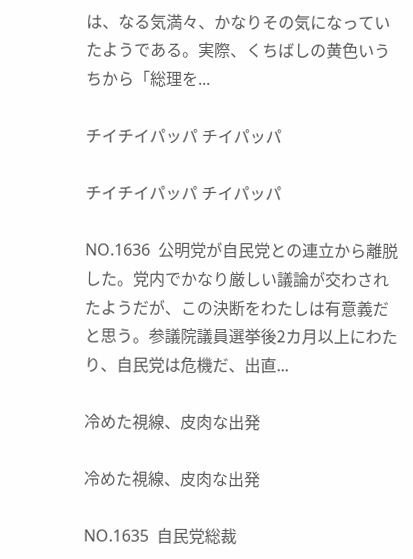は、なる気満々、かなりその気になっていたようである。実際、くちばしの黄色いうちから「総理を...

チイチイパッパ チイパッパ

チイチイパッパ チイパッパ

NO.1636  公明党が自民党との連立から離脱した。党内でかなり厳しい議論が交わされたようだが、この決断をわたしは有意義だと思う。参議院議員選挙後2カ月以上にわたり、自民党は危機だ、出直...

冷めた視線、皮肉な出発

冷めた視線、皮肉な出発

NO.1635  自民党総裁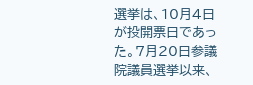選挙は、10月4日が投開票日であった。7月20日参議院議員選挙以来、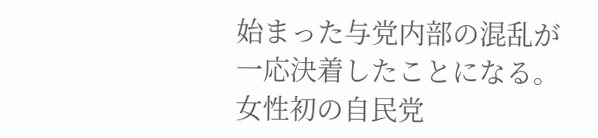始まった与党内部の混乱が一応決着したことになる。  女性初の自民党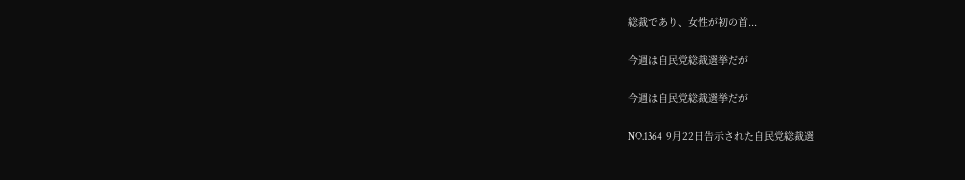総裁であり、女性が初の首...

今週は自民党総裁選挙だが

今週は自民党総裁選挙だが

NO.1364  9月22日告示された自民党総裁選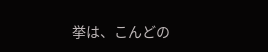挙は、こんどの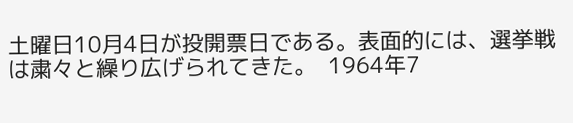土曜日10月4日が投開票日である。表面的には、選挙戦は粛々と繰り広げられてきた。  1964年7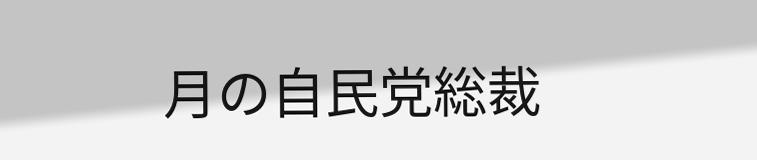月の自民党総裁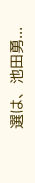選は、池田勇...